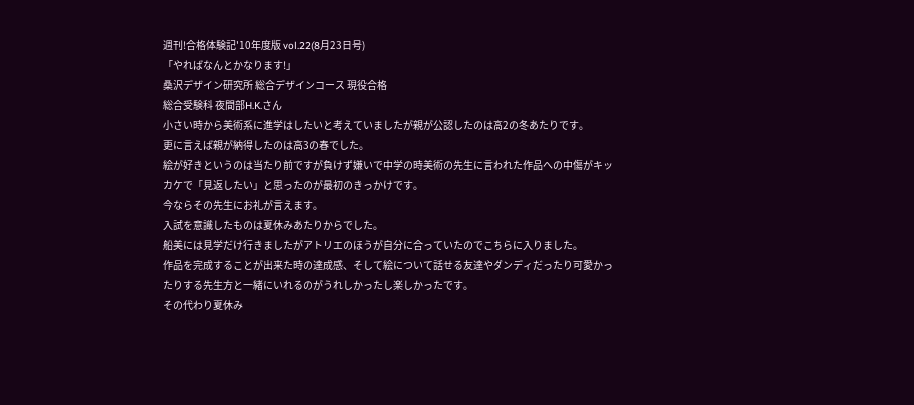週刊!合格体験記'10年度版 vol.22(8月23日号)
「やればなんとかなります!」
桑沢デザイン研究所 総合デザインコース 現役合格
総合受験科 夜間部H.K.さん
小さい時から美術系に進学はしたいと考えていましたが親が公認したのは高2の冬あたりです。
更に言えば親が納得したのは高3の春でした。
絵が好きというのは当たり前ですが負けず嫌いで中学の時美術の先生に言われた作品への中傷がキッカケで「見返したい」と思ったのが最初のきっかけです。
今ならその先生にお礼が言えます。
入試を意識したものは夏休みあたりからでした。
船美には見学だけ行きましたがアトリエのほうが自分に合っていたのでこちらに入りました。
作品を完成することが出来た時の達成感、そして絵について話せる友達やダンディだったり可愛かったりする先生方と一緒にいれるのがうれしかったし楽しかったです。
その代わり夏休み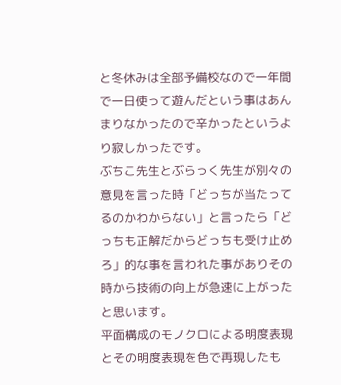と冬休みは全部予備校なので一年間で一日使って遊んだという事はあんまりなかったので辛かったというより寂しかったです。
ぶちこ先生とぶらっく先生が別々の意見を言った時「どっちが当たってるのかわからない」と言ったら「どっちも正解だからどっちも受け止めろ」的な事を言われた事がありその時から技術の向上が急速に上がったと思います。
平面構成のモノクロによる明度表現とその明度表現を色で再現したも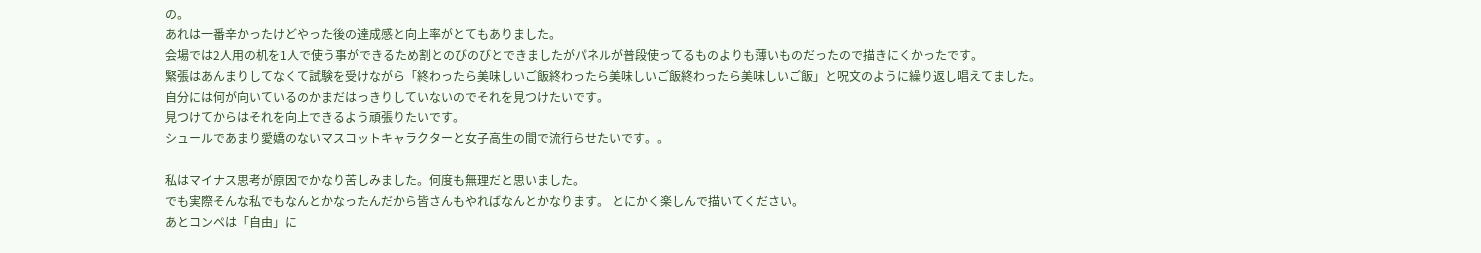の。
あれは一番辛かったけどやった後の達成感と向上率がとてもありました。
会場では2人用の机を1人で使う事ができるため割とのびのびとできましたがパネルが普段使ってるものよりも薄いものだったので描きにくかったです。
緊張はあんまりしてなくて試験を受けながら「終わったら美味しいご飯終わったら美味しいご飯終わったら美味しいご飯」と呪文のように繰り返し唱えてました。
自分には何が向いているのかまだはっきりしていないのでそれを見つけたいです。
見つけてからはそれを向上できるよう頑張りたいです。
シュールであまり愛嬌のないマスコットキャラクターと女子高生の間で流行らせたいです。。

私はマイナス思考が原因でかなり苦しみました。何度も無理だと思いました。
でも実際そんな私でもなんとかなったんだから皆さんもやればなんとかなります。 とにかく楽しんで描いてください。
あとコンペは「自由」に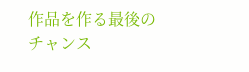作品を作る最後のチャンス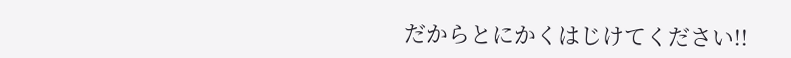だからとにかくはじけてください!!